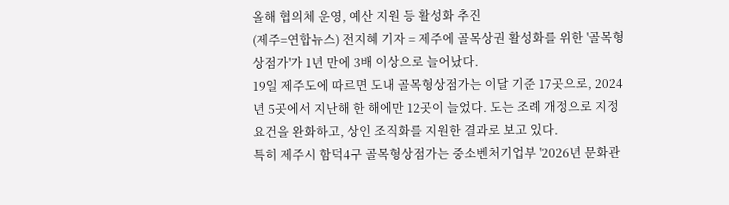올해 협의체 운영, 예산 지원 등 활성화 추진
(제주=연합뉴스) 전지혜 기자 = 제주에 골목상권 활성화를 위한 '골목형상점가'가 1년 만에 3배 이상으로 늘어났다.
19일 제주도에 따르면 도내 골목형상점가는 이달 기준 17곳으로, 2024년 5곳에서 지난해 한 해에만 12곳이 늘었다. 도는 조례 개정으로 지정 요건을 완화하고, 상인 조직화를 지원한 결과로 보고 있다.
특히 제주시 함덕4구 골목형상점가는 중소벤처기업부 '2026년 문화관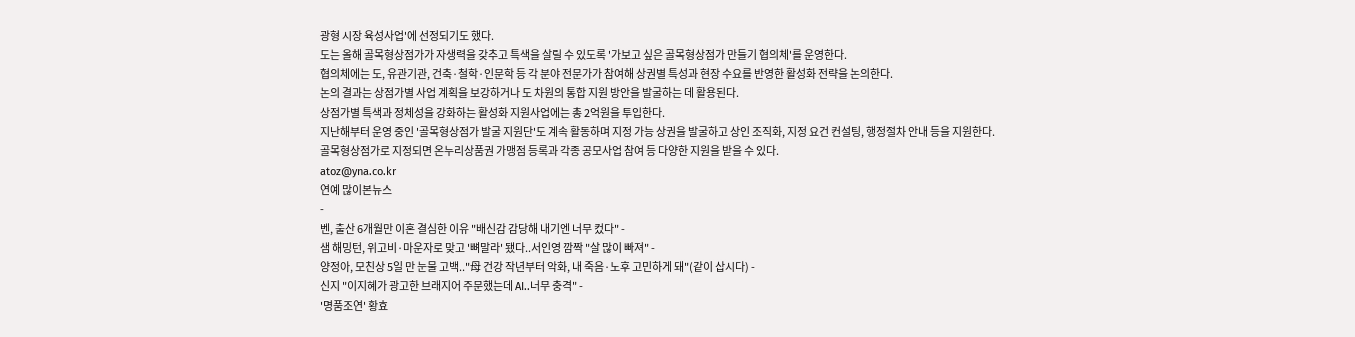광형 시장 육성사업'에 선정되기도 했다.
도는 올해 골목형상점가가 자생력을 갖추고 특색을 살릴 수 있도록 '가보고 싶은 골목형상점가 만들기 협의체'를 운영한다.
협의체에는 도, 유관기관, 건축·철학·인문학 등 각 분야 전문가가 참여해 상권별 특성과 현장 수요를 반영한 활성화 전략을 논의한다.
논의 결과는 상점가별 사업 계획을 보강하거나 도 차원의 통합 지원 방안을 발굴하는 데 활용된다.
상점가별 특색과 정체성을 강화하는 활성화 지원사업에는 총 2억원을 투입한다.
지난해부터 운영 중인 '골목형상점가 발굴 지원단'도 계속 활동하며 지정 가능 상권을 발굴하고 상인 조직화, 지정 요건 컨설팅, 행정절차 안내 등을 지원한다.
골목형상점가로 지정되면 온누리상품권 가맹점 등록과 각종 공모사업 참여 등 다양한 지원을 받을 수 있다.
atoz@yna.co.kr
연예 많이본뉴스
-
벤, 출산 6개월만 이혼 결심한 이유 "배신감 감당해 내기엔 너무 컸다" -
샘 해밍턴, 위고비·마운자로 맞고 '뼈말라' 됐다..서인영 깜짝 "살 많이 빠져" -
양정아, 모친상 5일 만 눈물 고백.."母 건강 작년부터 악화, 내 죽음·노후 고민하게 돼"(같이 삽시다) -
신지 "이지혜가 광고한 브래지어 주문했는데 AI..너무 충격" -
'명품조연' 황효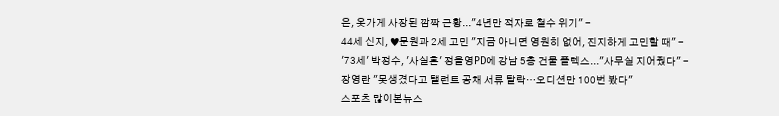은, 옷가게 사장된 깜짝 근황..."4년만 적자로 철수 위기" -
44세 신지, ♥문원과 2세 고민 "지금 아니면 영원히 없어, 진지하게 고민할 때" -
'73세' 박정수, '사실혼' 정을영PD에 강남 5층 건물 플렉스..."사무실 지어줬다" -
장영란 "못생겼다고 탤런트 공채 서류 탈락…오디션만 100번 봤다"
스포츠 많이본뉴스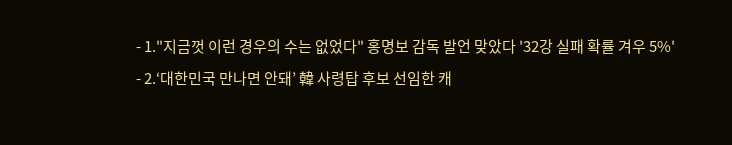- 1."지금껏 이런 경우의 수는 없었다" 홍명보 감독 발언 맞았다 '32강 실패 확률 겨우 5%'
- 2.‘대한민국 만나면 안돼’ 韓 사령탑 후보 선임한 캐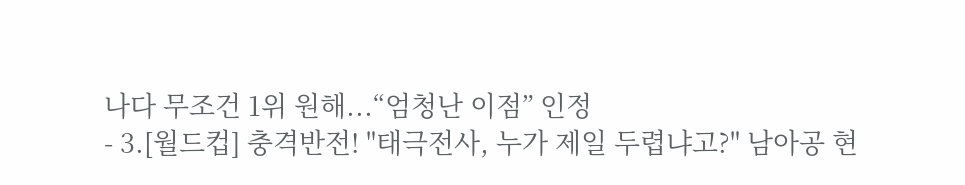나다 무조건 1위 원해...“엄청난 이점” 인정
- 3.[월드컵] 충격반전! "태극전사, 누가 제일 두렵냐고?" 남아공 현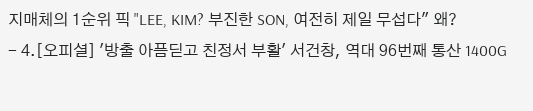지매체의 1순위 픽 "LEE, KIM? 부진한 SON, 여전히 제일 무섭다" 왜?
- 4.[오피셜] '방출 아픔딛고 친정서 부활' 서건창, 역대 96번째 통산 1400G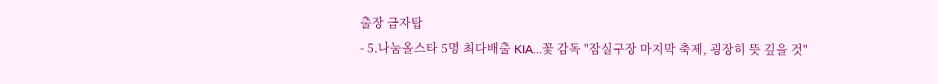출장 금자탑
- 5.나눔올스타 5명 최다배출 KIA…꽃 감독 "잠실구장 마지막 축제, 굉장히 뜻 깊을 것"